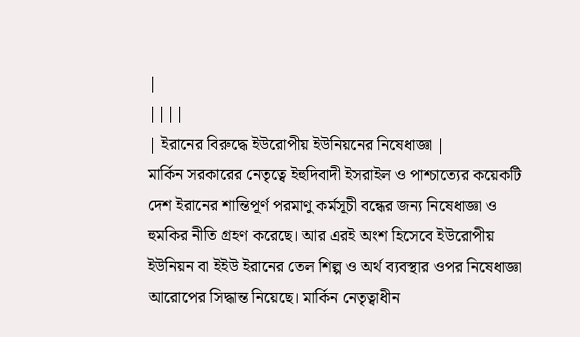|
||||
| ইরানের বিরুদ্ধে ইউরোপীয় ইউনিয়নের নিষেধাজ্ঞা |
মার্কিন সরকারের নেতৃত্বে ইহুদিবাদী ইসরাইল ও পাশ্চাত্যের কয়েকটি দেশ ইরানের শান্তিপূর্ণ পরমাণু কর্মসূচী বন্ধের জন্য নিষেধাজ্ঞা ও হুমকির নীতি গ্রহণ করেছে। আর এরই অংশ হিসেবে ইউরোপীয় ইউনিয়ন বা ইইউ ইরানের তেল শিল্প ও অর্থ ব্যবস্থার ওপর নিষেধাজ্ঞা আরোপের সিদ্ধান্ত নিয়েছে। মার্কিন নেতৃত্বাধীন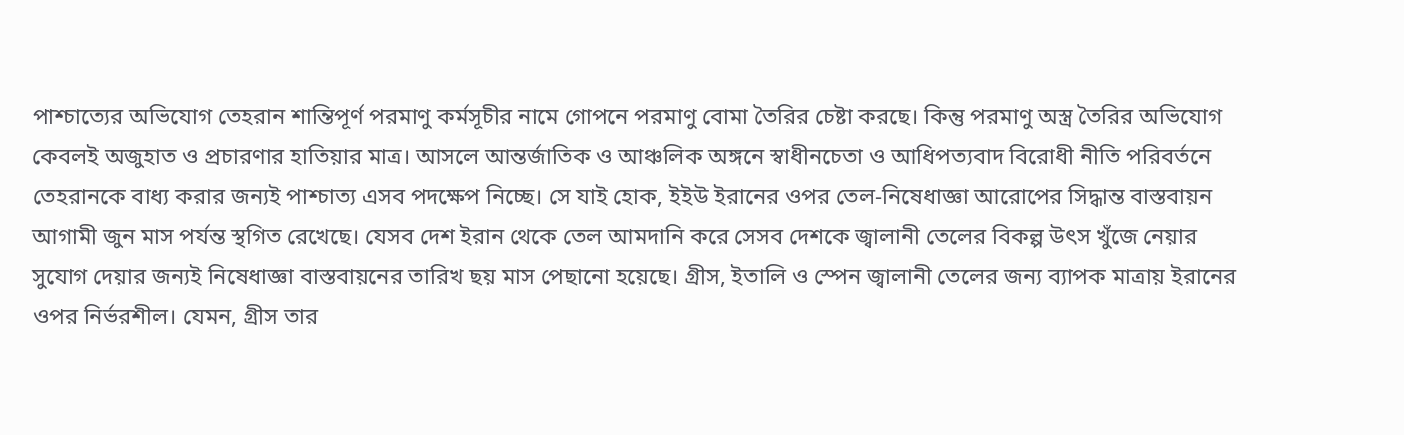পাশ্চাত্যের অভিযোগ তেহরান শান্তিপূর্ণ পরমাণু কর্মসূচীর নামে গোপনে পরমাণু বোমা তৈরির চেষ্টা করছে। কিন্তু পরমাণু অস্ত্র তৈরির অভিযোগ কেবলই অজুহাত ও প্রচারণার হাতিয়ার মাত্র। আসলে আন্তর্জাতিক ও আঞ্চলিক অঙ্গনে স্বাধীনচেতা ও আধিপত্যবাদ বিরোধী নীতি পরিবর্তনে তেহরানকে বাধ্য করার জন্যই পাশ্চাত্য এসব পদক্ষেপ নিচ্ছে। সে যাই হোক, ইইউ ইরানের ওপর তেল-নিষেধাজ্ঞা আরোপের সিদ্ধান্ত বাস্তবায়ন আগামী জুন মাস পর্যন্ত স্থগিত রেখেছে। যেসব দেশ ইরান থেকে তেল আমদানি করে সেসব দেশকে জ্বালানী তেলের বিকল্প উৎস খুঁজে নেয়ার সুযোগ দেয়ার জন্যই নিষেধাজ্ঞা বাস্তবায়নের তারিখ ছয় মাস পেছানো হয়েছে। গ্রীস, ইতালি ও স্পেন জ্বালানী তেলের জন্য ব্যাপক মাত্রায় ইরানের ওপর নির্ভরশীল। যেমন, গ্রীস তার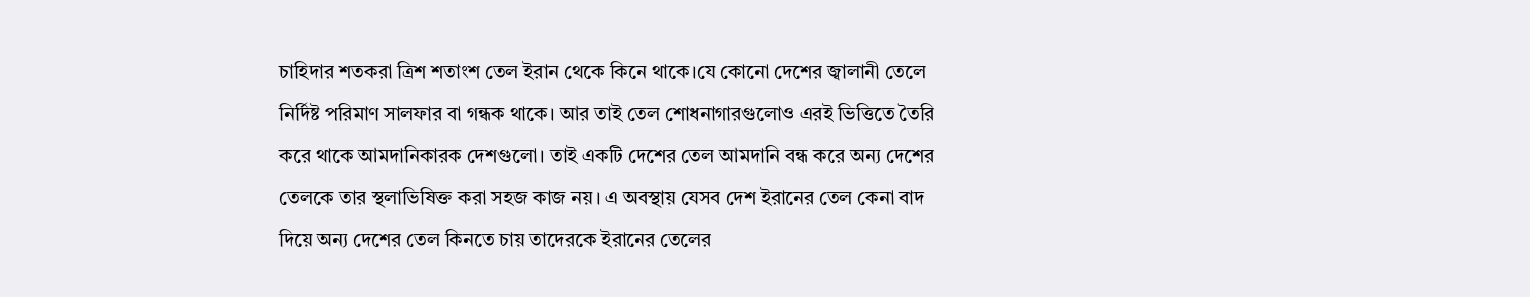চাহিদার শতকরা ত্রিশ শতাংশ তেল ইরান থেকে কিনে থাকে।যে কোনো দেশের জ্বালানী তেলে নির্দিষ্ট পরিমাণ সালফার বা গন্ধক থাকে। আর তাই তেল শোধনাগারগুলোও এরই ভিত্তিতে তৈরি করে থাকে আমদানিকারক দেশগুলো। তাই একটি দেশের তেল আমদানি বন্ধ করে অন্য দেশের তেলকে তার স্থলাভিষিক্ত করা সহজ কাজ নয়। এ অবস্থায় যেসব দেশ ইরানের তেল কেনা বাদ দিয়ে অন্য দেশের তেল কিনতে চায় তাদেরকে ইরানের তেলের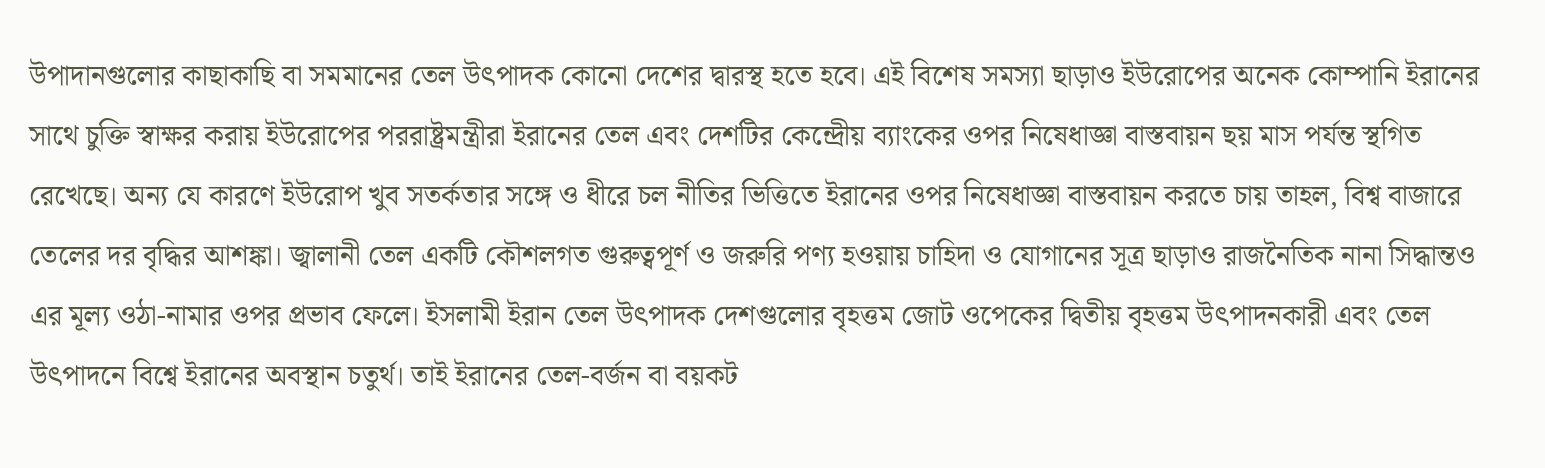উপাদানগুলোর কাছাকাছি বা সমমানের তেল উৎপাদক কোনো দেশের দ্বারস্থ হতে হবে। এই বিশেষ সমস্যা ছাড়াও ইউরোপের অনেক কোম্পানি ইরানের সাথে চুক্তি স্বাক্ষর করায় ইউরোপের পররাষ্ট্রমন্ত্রীরা ইরানের তেল এবং দেশটির কেন্দ্রেীয় ব্যাংকের ওপর নিষেধাজ্ঞা বাস্তবায়ন ছয় মাস পর্যন্ত স্থগিত রেখেছে। অন্য যে কারণে ইউরোপ খুব সতর্কতার সঙ্গে ও ধীরে চল নীতির ভিত্তিতে ইরানের ওপর নিষেধাজ্ঞা বাস্তবায়ন করতে চায় তাহল, বিশ্ব বাজারে তেলের দর বৃদ্ধির আশঙ্কা। জ্বালানী তেল একটি কৌশলগত গুরুত্বপূর্ণ ও জরুরি পণ্য হওয়ায় চাহিদা ও যোগানের সূত্র ছাড়াও রাজনৈতিক নানা সিদ্ধান্তও এর মূল্য ওঠা-নামার ওপর প্রভাব ফেলে। ইসলামী ইরান তেল উৎপাদক দেশগুলোর বৃহত্তম জোট ওপেকের দ্বিতীয় বৃহত্তম উৎপাদনকারী এবং তেল উৎপাদনে বিশ্বে ইরানের অবস্থান চতুর্থ। তাই ইরানের তেল-বর্জন বা বয়কট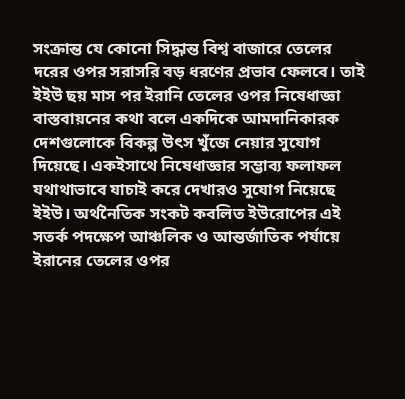সংক্রান্ত যে কোনো সিদ্ধান্ত বিশ্ব বাজারে তেলের দরের ওপর সরাসরি বড় ধরণের প্রভাব ফেলবে। তাই ইইউ ছয় মাস পর ইরানি তেলের ওপর নিষেধাজ্ঞা বাস্তবায়নের কথা বলে একদিকে আমদানিকারক দেশগুলোকে বিকল্প উৎস খুঁজে নেয়ার সুযোগ দিয়েছে। একইসাথে নিষেধাজ্ঞার সম্ভাব্য ফলাফল যথাথাভাবে যাচাই করে দেখারও সুযোগ নিয়েছে ইইউ। অর্থনৈতিক সংকট কবলিত ইউরোপের এই সতর্ক পদক্ষেপ আঞ্চলিক ও আন্তর্জাতিক পর্যায়ে ইরানের তেলের ওপর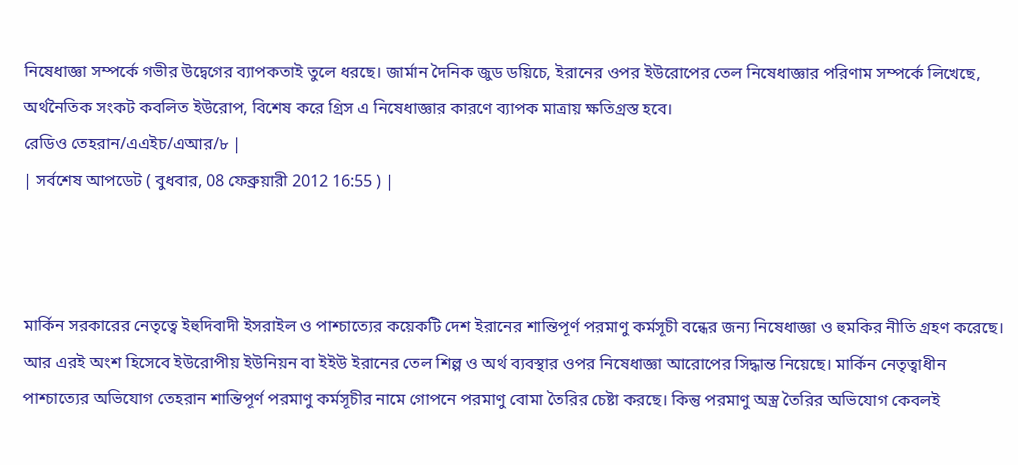নিষেধাজ্ঞা সম্পর্কে গভীর উদ্বেগের ব্যাপকতাই তুলে ধরছে। জার্মান দৈনিক জুড ডয়িচে, ইরানের ওপর ইউরোপের তেল নিষেধাজ্ঞার পরিণাম সম্পর্কে লিখেছে, অর্থনৈতিক সংকট কবলিত ইউরোপ, বিশেষ করে গ্রিস এ নিষেধাজ্ঞার কারণে ব্যাপক মাত্রায় ক্ষতিগ্রস্ত হবে।
রেডিও তেহরান/এএইচ/এআর/৮ |
| সর্বশেষ আপডেট ( বুধবার, 08 ফেব্রুয়ারী 2012 16:55 ) |



মার্কিন সরকারের নেতৃত্বে ইহুদিবাদী ইসরাইল ও পাশ্চাত্যের কয়েকটি দেশ ইরানের শান্তিপূর্ণ পরমাণু কর্মসূচী বন্ধের জন্য নিষেধাজ্ঞা ও হুমকির নীতি গ্রহণ করেছে। আর এরই অংশ হিসেবে ইউরোপীয় ইউনিয়ন বা ইইউ ইরানের তেল শিল্প ও অর্থ ব্যবস্থার ওপর নিষেধাজ্ঞা আরোপের সিদ্ধান্ত নিয়েছে। মার্কিন নেতৃত্বাধীন পাশ্চাত্যের অভিযোগ তেহরান শান্তিপূর্ণ পরমাণু কর্মসূচীর নামে গোপনে পরমাণু বোমা তৈরির চেষ্টা করছে। কিন্তু পরমাণু অস্ত্র তৈরির অভিযোগ কেবলই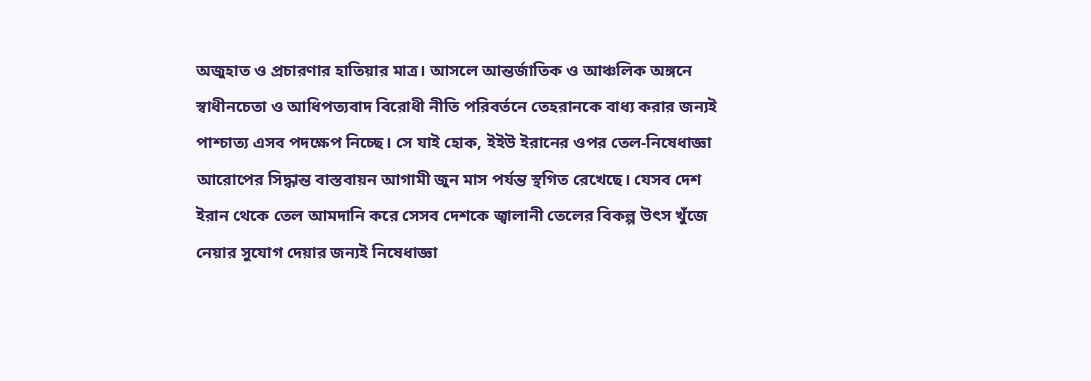অজুহাত ও প্রচারণার হাতিয়ার মাত্র। আসলে আন্তর্জাতিক ও আঞ্চলিক অঙ্গনে স্বাধীনচেতা ও আধিপত্যবাদ বিরোধী নীতি পরিবর্তনে তেহরানকে বাধ্য করার জন্যই পাশ্চাত্য এসব পদক্ষেপ নিচ্ছে। সে যাই হোক, ইইউ ইরানের ওপর তেল-নিষেধাজ্ঞা আরোপের সিদ্ধান্ত বাস্তবায়ন আগামী জুন মাস পর্যন্ত স্থগিত রেখেছে। যেসব দেশ ইরান থেকে তেল আমদানি করে সেসব দেশকে জ্বালানী তেলের বিকল্প উৎস খুঁজে নেয়ার সুযোগ দেয়ার জন্যই নিষেধাজ্ঞা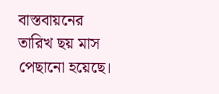বাস্তবায়নের তারিখ ছয় মাস পেছানো হয়েছে।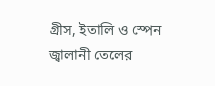গ্রীস, ইতালি ও স্পেন জ্বালানী তেলের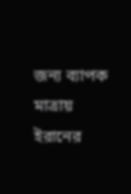জন্য ব্যাপক মাত্রায় ইরানের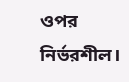ওপর নির্ভরশীল।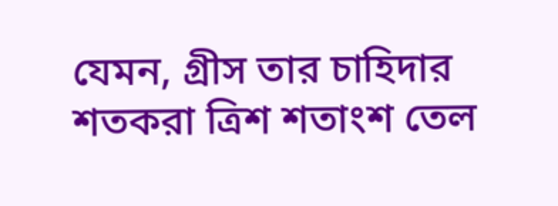যেমন, গ্রীস তার চাহিদার শতকরা ত্রিশ শতাংশ তেল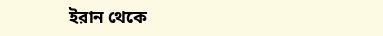ইরান থেকে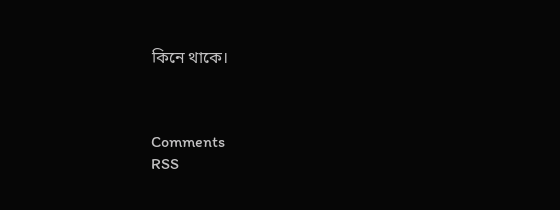কিনে থাকে।



Comments
RSS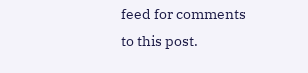feed for comments to this post.